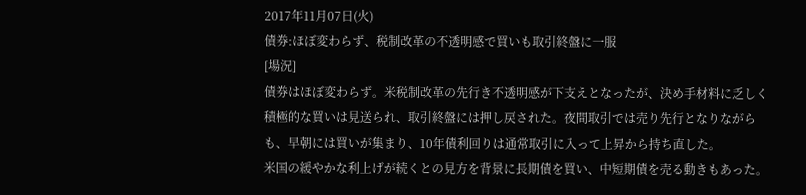2017年11月07日(火)
債券:ほぼ変わらず、税制改革の不透明感で買いも取引終盤に一服
[場況]
債券はほぼ変わらず。米税制改革の先行き不透明感が下支えとなったが、決め手材料に乏しく積極的な買いは見送られ、取引終盤には押し戻された。夜間取引では売り先行となりながらも、早朝には買いが集まり、10年債利回りは通常取引に入って上昇から持ち直した。
米国の緩やかな利上げが続くとの見方を背景に長期債を買い、中短期債を売る動きもあった。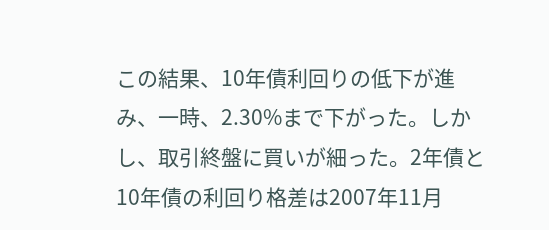この結果、10年債利回りの低下が進み、一時、2.30%まで下がった。しかし、取引終盤に買いが細った。2年債と10年債の利回り格差は2007年11月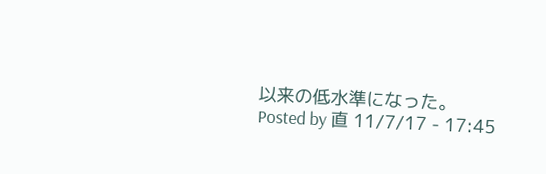以来の低水準になった。
Posted by 直 11/7/17 - 17:45